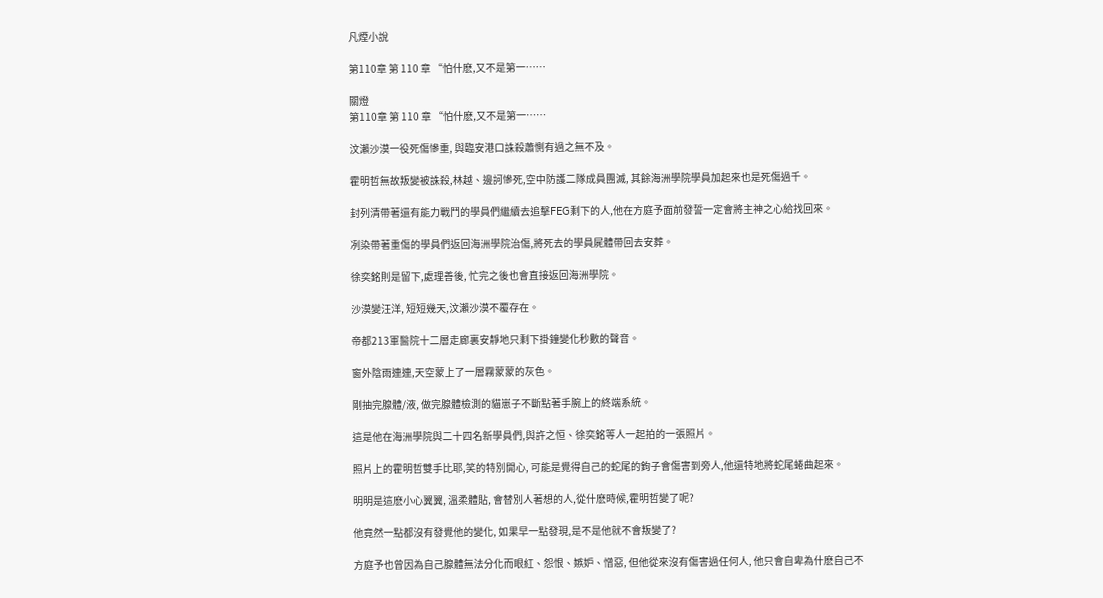凡煙小說

第110章 第 110 章 “怕什麽,又不是第一……

關燈
第110章 第 110 章 “怕什麽,又不是第一……

汶瀨沙漠一役死傷慘重, 與臨安港口誅殺蕭惻有過之無不及。

霍明哲無故叛變被誅殺,林越、邊訶慘死,空中防護二隊成員團滅, 其餘海洲學院學員加起來也是死傷過千。

封列清帶著還有能力戰鬥的學員們繼續去追擊FEG剩下的人,他在方庭予面前發誓一定會將主神之心給找回來。

冽染帶著重傷的學員們返回海洲學院治傷,將死去的學員屍體帶回去安葬。

徐奕銘則是留下,處理善後, 忙完之後也會直接返回海洲學院。

沙漠變汪洋, 短短幾天,汶瀨沙漠不覆存在。

帝都213軍醫院十二層走廊裏安靜地只剩下掛鐘變化秒數的聲音。

窗外陰雨連連,天空蒙上了一層霧蒙蒙的灰色。

剛抽完腺體/液, 做完腺體檢測的貓崽子不斷點著手腕上的終端系統。

這是他在海洲學院與二十四名新學員們,與許之恒、徐奕銘等人一起拍的一張照片。

照片上的霍明哲雙手比耶,笑的特別開心, 可能是覺得自己的蛇尾的鉤子會傷害到旁人,他還特地將蛇尾蜷曲起來。

明明是這麽小心翼翼, 溫柔體貼, 會替別人著想的人,從什麽時候,霍明哲變了呢?

他竟然一點都沒有發覺他的變化, 如果早一點發現,是不是他就不會叛變了?

方庭予也曾因為自己腺體無法分化而眼紅、怨恨、嫉妒、憎惡, 但他從來沒有傷害過任何人, 他只會自卑為什麽自己不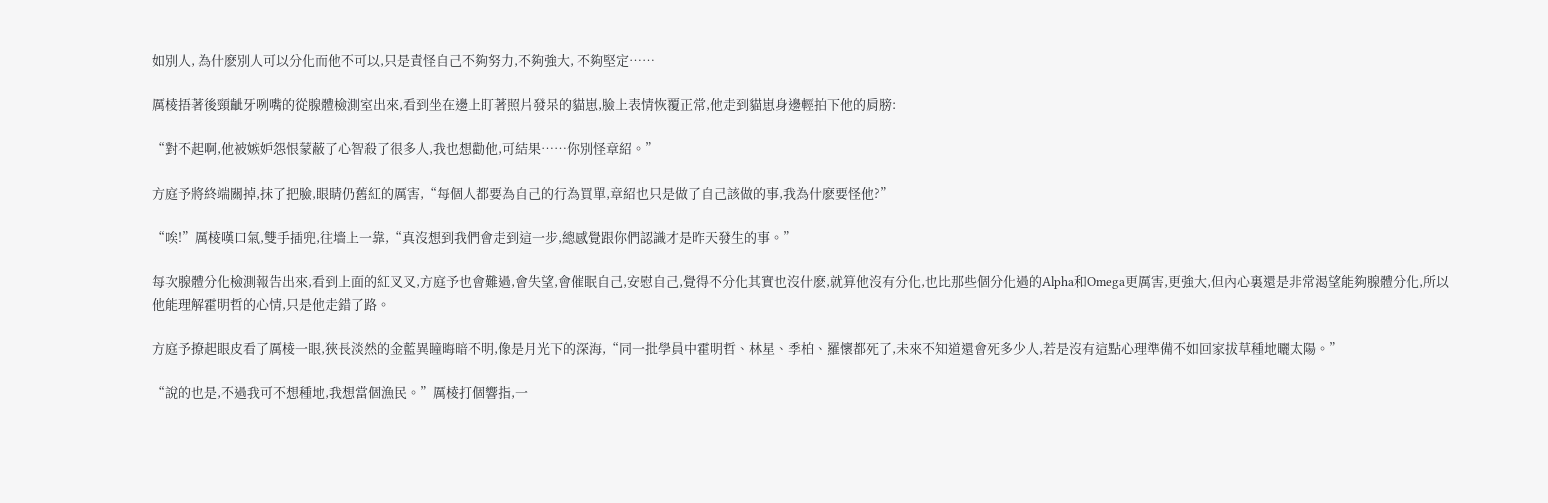如別人, 為什麽別人可以分化而他不可以,只是責怪自己不夠努力,不夠強大, 不夠堅定……

厲棱捂著後頸齜牙咧嘴的從腺體檢測室出來,看到坐在邊上盯著照片發呆的貓崽,臉上表情恢覆正常,他走到貓崽身邊輕拍下他的肩膀:

“對不起啊,他被嫉妒怨恨蒙蔽了心智殺了很多人,我也想勸他,可結果……你別怪章紹。”

方庭予將終端關掉,抹了把臉,眼睛仍舊紅的厲害,“每個人都要為自己的行為買單,章紹也只是做了自己該做的事,我為什麽要怪他?”

“唉!”厲棱嘆口氣,雙手插兜,往墻上一靠,“真沒想到我們會走到這一步,總感覺跟你們認識才是昨天發生的事。”

每次腺體分化檢測報告出來,看到上面的紅叉叉,方庭予也會難過,會失望,會催眠自己,安慰自己,覺得不分化其實也沒什麽,就算他沒有分化,也比那些個分化過的Alpha和Omega更厲害,更強大,但內心裏還是非常渴望能夠腺體分化,所以他能理解霍明哲的心情,只是他走錯了路。

方庭予撩起眼皮看了厲棱一眼,狹長淡然的金藍異瞳晦暗不明,像是月光下的深海,“同一批學員中霍明哲、林星、季柏、羅懷都死了,未來不知道還會死多少人,若是沒有這點心理準備不如回家拔草種地曬太陽。”

“說的也是,不過我可不想種地,我想當個漁民。”厲棱打個響指,一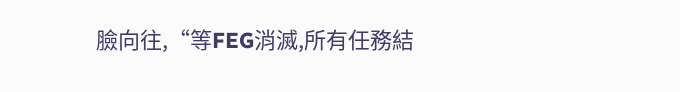臉向往,“等FEG消滅,所有任務結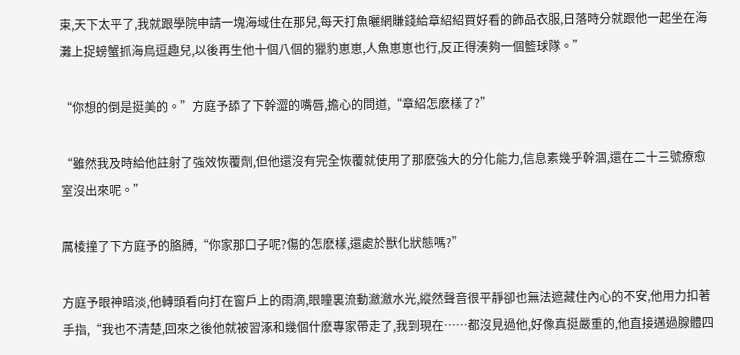束,天下太平了,我就跟學院申請一塊海域住在那兒,每天打魚曬網賺錢給章紹紹買好看的飾品衣服,日落時分就跟他一起坐在海灘上捉螃蟹抓海鳥逗趣兒,以後再生他十個八個的獵豹崽崽,人魚崽崽也行,反正得湊夠一個籃球隊。”

“你想的倒是挺美的。”方庭予舔了下幹澀的嘴唇,擔心的問道,“章紹怎麽樣了?”

“雖然我及時給他註射了強效恢覆劑,但他還沒有完全恢覆就使用了那麽強大的分化能力,信息素幾乎幹涸,還在二十三號療愈室沒出來呢。”

厲棱撞了下方庭予的胳膊,“你家那口子呢?傷的怎麽樣,還處於獸化狀態嗎?”

方庭予眼神暗淡,他轉頭看向打在窗戶上的雨滴,眼瞳裏流動瀲瀲水光,縱然聲音很平靜卻也無法遮藏住內心的不安,他用力扣著手指,“我也不清楚,回來之後他就被習涿和幾個什麽專家帶走了,我到現在……都沒見過他,好像真挺嚴重的,他直接邁過腺體四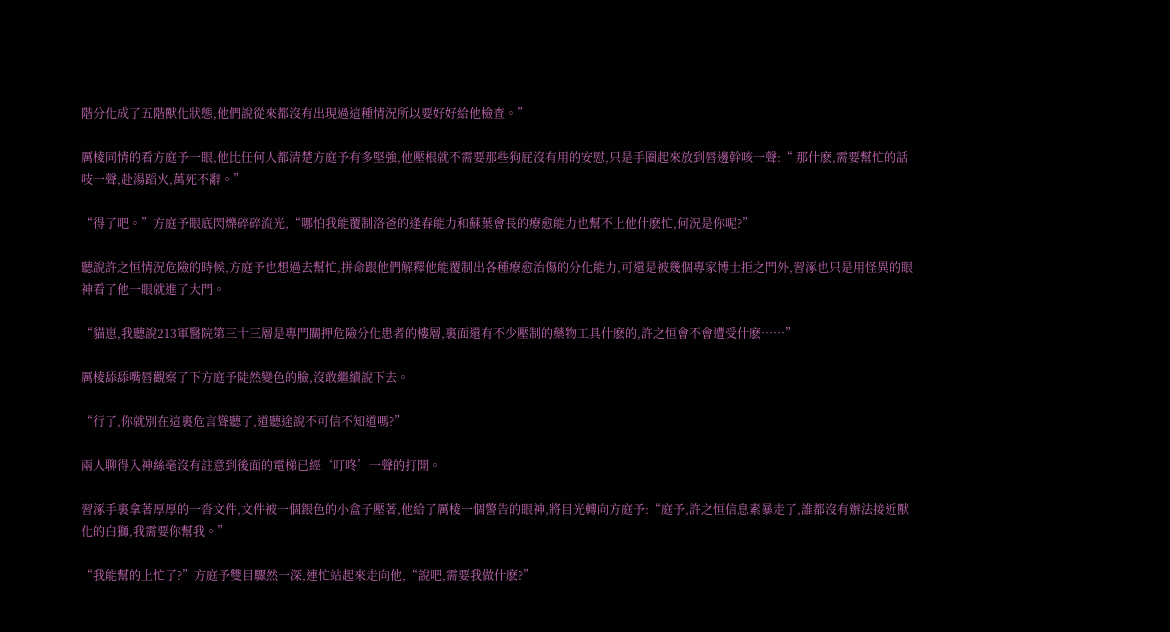階分化成了五階獸化狀態,他們說從來都沒有出現過這種情況所以要好好給他檢查。”

厲棱同情的看方庭予一眼,他比任何人都清楚方庭予有多堅強,他壓根就不需要那些狗屁沒有用的安慰,只是手圈起來放到唇邊幹咳一聲:“ 那什麽,需要幫忙的話吱一聲,赴湯蹈火,萬死不辭。”

“得了吧。”方庭予眼底閃爍碎碎流光,“哪怕我能覆制洛爸的逢春能力和蘇葉會長的療愈能力也幫不上他什麽忙,何況是你呢?”

聽說許之恒情況危險的時候,方庭予也想過去幫忙,拼命跟他們解釋他能覆制出各種療愈治傷的分化能力,可還是被幾個專家博士拒之門外,習涿也只是用怪異的眼神看了他一眼就進了大門。

“貓崽,我聽說213軍醫院第三十三層是專門關押危險分化患者的樓層,裏面還有不少壓制的藥物工具什麽的,許之恒會不會遭受什麽……”

厲棱舔舔嘴唇觀察了下方庭予陡然變色的臉,沒敢繼續說下去。

“行了,你就別在這裏危言聳聽了,道聽途說不可信不知道嗎?”

兩人聊得入神絲毫沒有註意到後面的電梯已經‘叮咚’一聲的打開。

習涿手裏拿著厚厚的一沓文件,文件被一個銀色的小盒子壓著,他給了厲棱一個警告的眼神,將目光轉向方庭予:“庭予,許之恒信息素暴走了,誰都沒有辦法接近獸化的白獅,我需要你幫我。”

“我能幫的上忙了?”方庭予雙目驟然一深,連忙站起來走向他,“說吧,需要我做什麽?”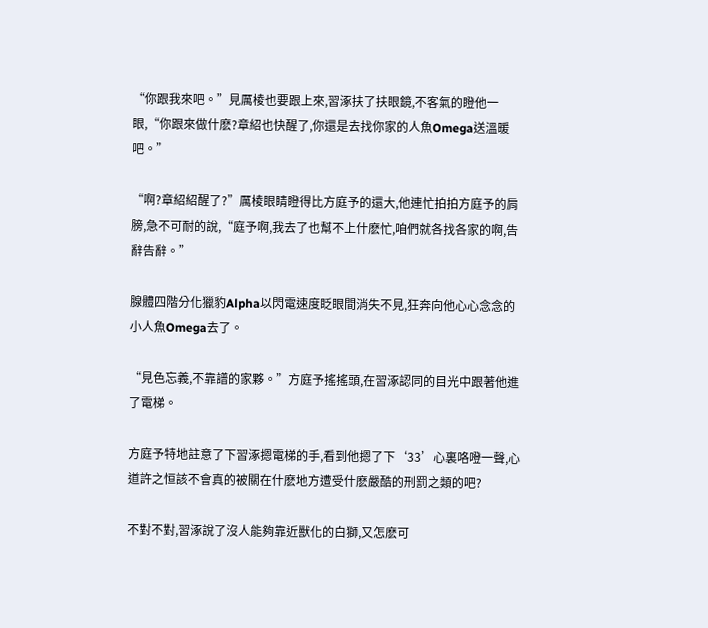“你跟我來吧。”見厲棱也要跟上來,習涿扶了扶眼鏡,不客氣的瞪他一眼,“你跟來做什麽?章紹也快醒了,你還是去找你家的人魚Omega送溫暖吧。”

“啊?章紹紹醒了?”厲棱眼睛瞪得比方庭予的還大,他連忙拍拍方庭予的肩膀,急不可耐的說,“庭予啊,我去了也幫不上什麽忙,咱們就各找各家的啊,告辭告辭。”

腺體四階分化獵豹Alpha以閃電速度眨眼間消失不見,狂奔向他心心念念的小人魚Omega去了。

“見色忘義,不靠譜的家夥。”方庭予搖搖頭,在習涿認同的目光中跟著他進了電梯。

方庭予特地註意了下習涿摁電梯的手,看到他摁了下‘33’心裏咯噔一聲,心道許之恒該不會真的被關在什麽地方遭受什麽嚴酷的刑罰之類的吧?

不對不對,習涿說了沒人能夠靠近獸化的白獅,又怎麽可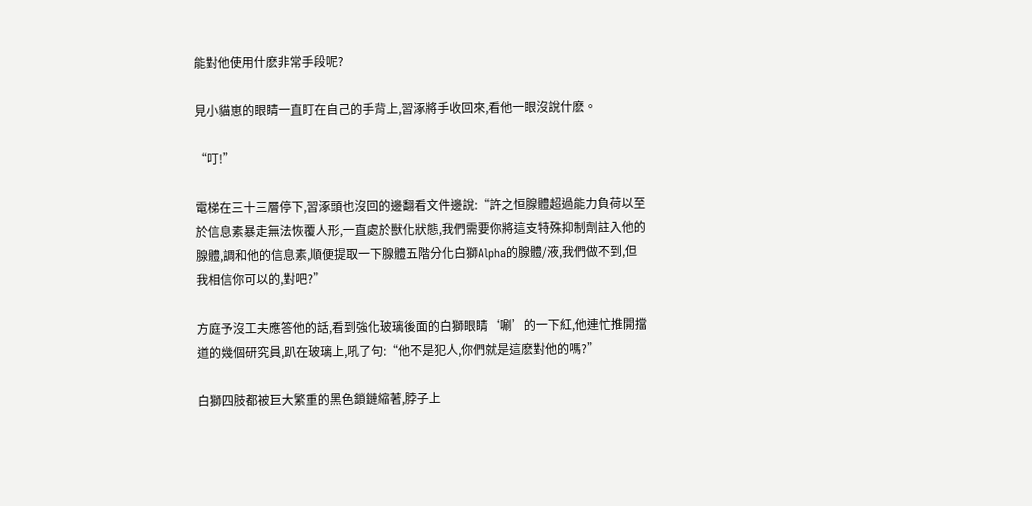能對他使用什麽非常手段呢?

見小貓崽的眼睛一直盯在自己的手背上,習涿將手收回來,看他一眼沒說什麽。

“叮!”

電梯在三十三層停下,習涿頭也沒回的邊翻看文件邊說:“許之恒腺體超過能力負荷以至於信息素暴走無法恢覆人形,一直處於獸化狀態,我們需要你將這支特殊抑制劑註入他的腺體,調和他的信息素,順便提取一下腺體五階分化白獅Alpha的腺體/液,我們做不到,但我相信你可以的,對吧?”

方庭予沒工夫應答他的話,看到強化玻璃後面的白獅眼睛‘唰’的一下紅,他連忙推開擋道的幾個研究員,趴在玻璃上,吼了句:“他不是犯人,你們就是這麽對他的嗎?”

白獅四肢都被巨大繁重的黑色鎖鏈縮著,脖子上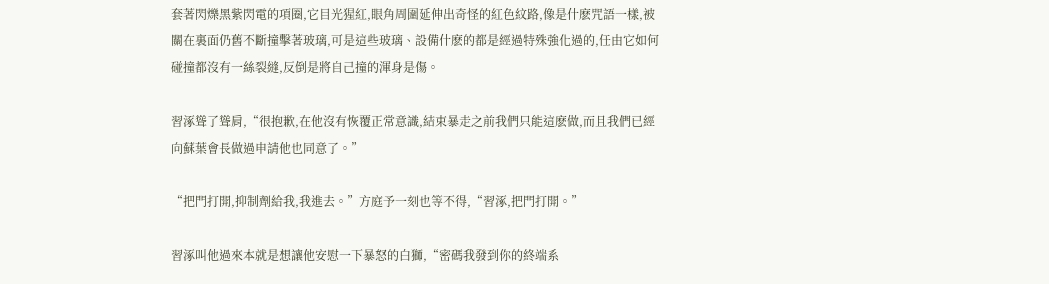套著閃爍黑紫閃電的項圈,它目光猩紅,眼角周圍延伸出奇怪的紅色紋路,像是什麽咒語一樣,被關在裏面仍舊不斷撞擊著玻璃,可是這些玻璃、設備什麽的都是經過特殊強化過的,任由它如何碰撞都沒有一絲裂縫,反倒是將自己撞的渾身是傷。

習涿聳了聳肩,“很抱歉,在他沒有恢覆正常意識,結束暴走之前我們只能這麽做,而且我們已經向蘇葉會長做過申請他也同意了。”

“把門打開,抑制劑給我,我進去。”方庭予一刻也等不得,“習涿,把門打開。”

習涿叫他過來本就是想讓他安慰一下暴怒的白獅,“密碼我發到你的終端系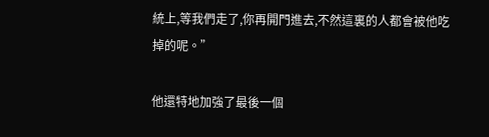統上,等我們走了,你再開門進去,不然這裏的人都會被他吃掉的呢。”

他還特地加強了最後一個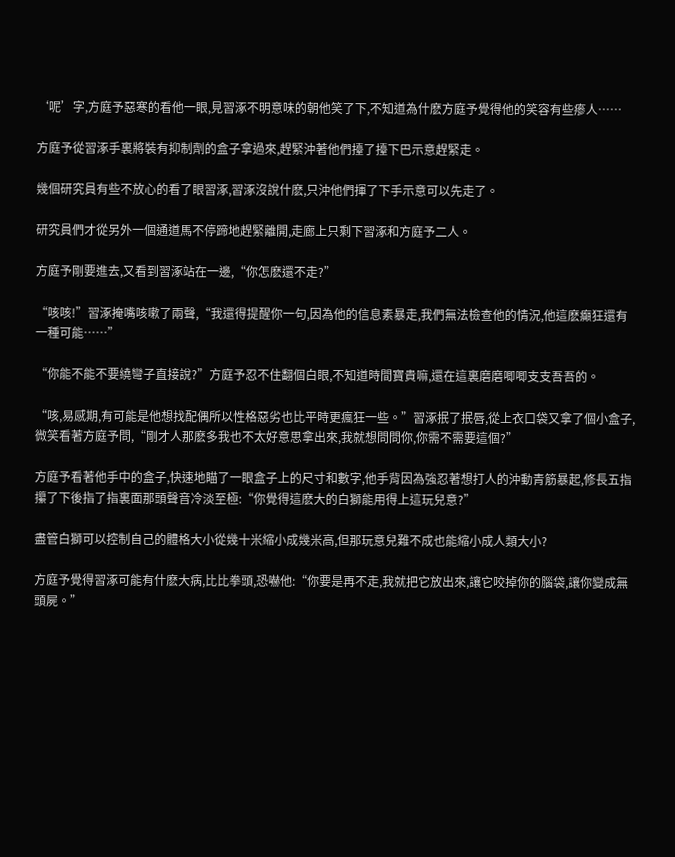‘呢’字,方庭予惡寒的看他一眼,見習涿不明意味的朝他笑了下,不知道為什麽方庭予覺得他的笑容有些瘆人……

方庭予從習涿手裏將裝有抑制劑的盒子拿過來,趕緊沖著他們擡了擡下巴示意趕緊走。

幾個研究員有些不放心的看了眼習涿,習涿沒說什麽,只沖他們揮了下手示意可以先走了。

研究員們才從另外一個通道馬不停蹄地趕緊離開,走廊上只剩下習涿和方庭予二人。

方庭予剛要進去,又看到習涿站在一邊,“你怎麽還不走?”

“咳咳!”習涿掩嘴咳嗽了兩聲,“我還得提醒你一句,因為他的信息素暴走,我們無法檢查他的情況,他這麽癲狂還有一種可能……”

“你能不能不要繞彎子直接說?”方庭予忍不住翻個白眼,不知道時間寶貴嘛,還在這裏磨磨唧唧支支吾吾的。

“咳,易感期,有可能是他想找配偶所以性格惡劣也比平時更瘋狂一些。”習涿抿了抿唇,從上衣口袋又拿了個小盒子,微笑看著方庭予問,“剛才人那麽多我也不太好意思拿出來,我就想問問你,你需不需要這個?”

方庭予看著他手中的盒子,快速地瞄了一眼盒子上的尺寸和數字,他手背因為強忍著想打人的沖動青筋暴起,修長五指攥了下後指了指裏面那頭聲音冷淡至極:“你覺得這麽大的白獅能用得上這玩兒意?”

盡管白獅可以控制自己的體格大小從幾十米縮小成幾米高,但那玩意兒難不成也能縮小成人類大小?

方庭予覺得習涿可能有什麽大病,比比拳頭,恐嚇他:“你要是再不走,我就把它放出來,讓它咬掉你的腦袋,讓你變成無頭屍。”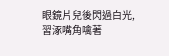眼鏡片兒後閃過白光,習涿嘴角噙著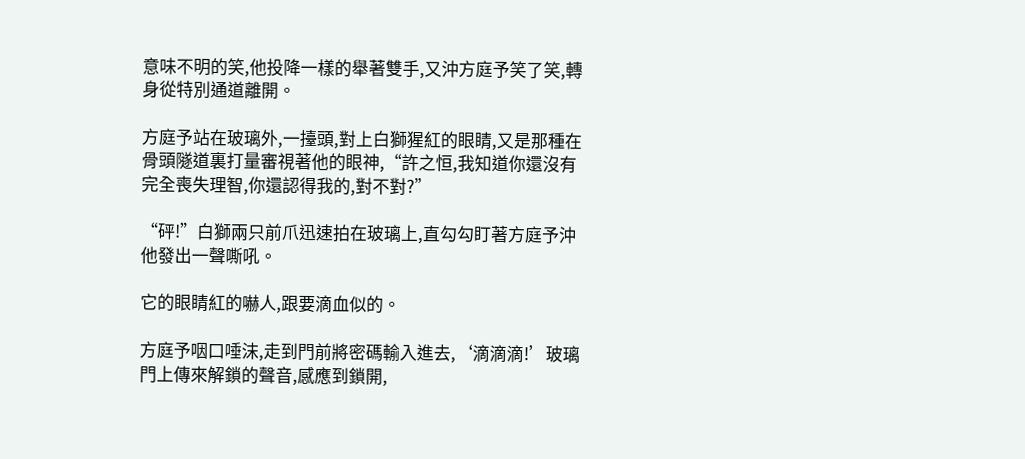意味不明的笑,他投降一樣的舉著雙手,又沖方庭予笑了笑,轉身從特別通道離開。

方庭予站在玻璃外,一擡頭,對上白獅猩紅的眼睛,又是那種在骨頭隧道裏打量審視著他的眼神,“許之恒,我知道你還沒有完全喪失理智,你還認得我的,對不對?”

“砰!”白獅兩只前爪迅速拍在玻璃上,直勾勾盯著方庭予沖他發出一聲嘶吼。

它的眼睛紅的嚇人,跟要滴血似的。

方庭予咽口唾沫,走到門前將密碼輸入進去,‘滴滴滴!’玻璃門上傳來解鎖的聲音,感應到鎖開,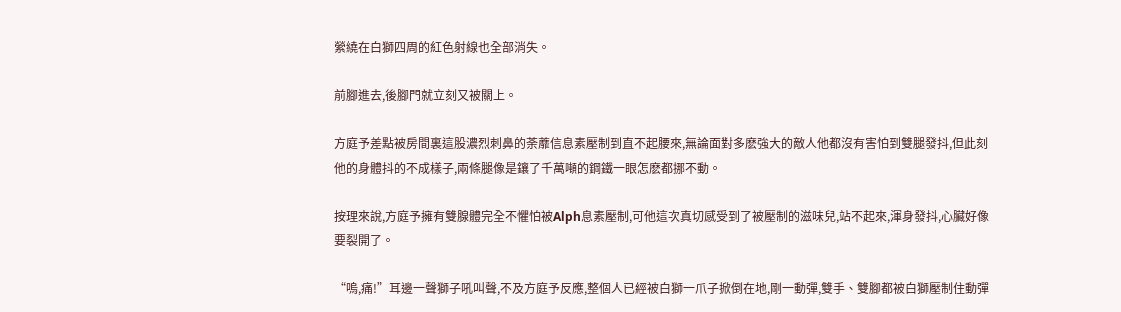縈繞在白獅四周的紅色射線也全部消失。

前腳進去,後腳門就立刻又被關上。

方庭予差點被房間裏這股濃烈刺鼻的荼蘼信息素壓制到直不起腰來,無論面對多麽強大的敵人他都沒有害怕到雙腿發抖,但此刻他的身體抖的不成樣子,兩條腿像是鑲了千萬噸的鋼鐵一眼怎麽都挪不動。

按理來說,方庭予擁有雙腺體完全不懼怕被Alph息素壓制,可他這次真切感受到了被壓制的滋味兒,站不起來,渾身發抖,心臟好像要裂開了。

“嗚,痛!”耳邊一聲獅子吼叫聲,不及方庭予反應,整個人已經被白獅一爪子掀倒在地,剛一動彈,雙手、雙腳都被白獅壓制住動彈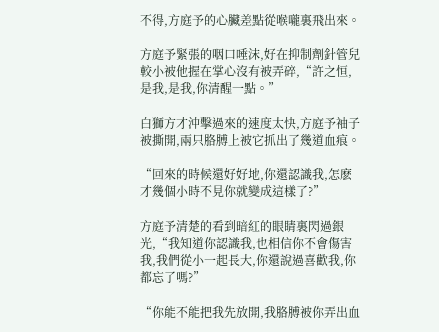不得,方庭予的心臟差點從喉嚨裏飛出來。

方庭予緊張的咽口唾沫,好在抑制劑針管兒較小被他握在掌心沒有被弄碎,“許之恒,是我,是我,你清醒一點。”

白獅方才沖擊過來的速度太快,方庭予袖子被撕開,兩只胳膊上被它抓出了幾道血痕。

“回來的時候還好好地,你還認識我,怎麽才幾個小時不見你就變成這樣了?”

方庭予清楚的看到暗紅的眼睛裏閃過銀光,“我知道你認識我,也相信你不會傷害我,我們從小一起長大,你還說過喜歡我,你都忘了嗎?”

“你能不能把我先放開,我胳膊被你弄出血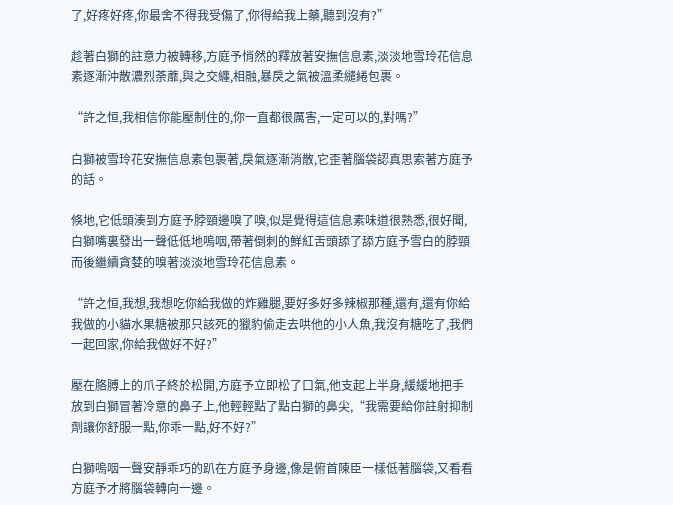了,好疼好疼,你最舍不得我受傷了,你得給我上藥,聽到沒有?”

趁著白獅的註意力被轉移,方庭予悄然的釋放著安撫信息素,淡淡地雪玲花信息素逐漸沖散濃烈荼蘼,與之交纏,相融,暴戾之氣被溫柔繾綣包裹。

“許之恒,我相信你能壓制住的,你一直都很厲害,一定可以的,對嗎?”

白獅被雪玲花安撫信息素包裹著,戾氣逐漸消散,它歪著腦袋認真思索著方庭予的話。

倏地,它低頭湊到方庭予脖頸邊嗅了嗅,似是覺得這信息素味道很熟悉,很好聞,白獅嘴裏發出一聲低低地嗚咽,帶著倒刺的鮮紅舌頭舔了舔方庭予雪白的脖頸而後繼續貪婪的嗅著淡淡地雪玲花信息素。

“許之恒,我想,我想吃你給我做的炸雞腿,要好多好多辣椒那種,還有,還有你給我做的小貓水果糖被那只該死的獵豹偷走去哄他的小人魚,我沒有糖吃了,我們一起回家,你給我做好不好?”

壓在胳膊上的爪子終於松開,方庭予立即松了口氣,他支起上半身,緩緩地把手放到白獅冒著冷意的鼻子上,他輕輕點了點白獅的鼻尖,“我需要給你註射抑制劑讓你舒服一點,你乖一點,好不好?”

白獅嗚咽一聲安靜乖巧的趴在方庭予身邊,像是俯首陳臣一樣低著腦袋,又看看方庭予才將腦袋轉向一邊。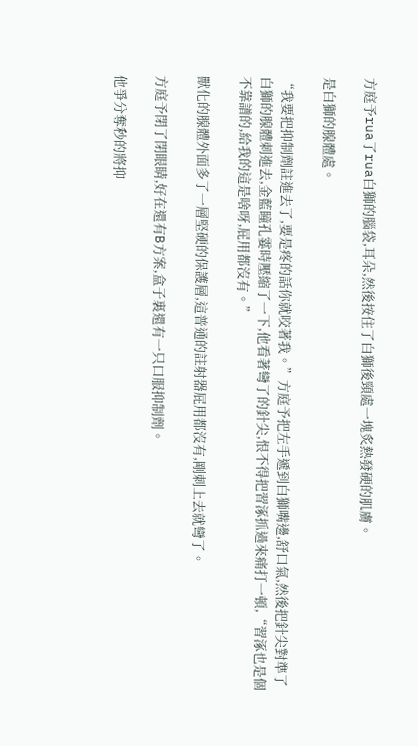方庭予rua了rua白獅的腦袋,耳朵,然後按住了白獅後頸處一塊炙熱發硬的肌膚。

是白獅的腺體處。

“我要把抑制劑註進去了,要是疼的話你就咬著我。”方庭予把左手遞到白獅嘴邊,舒口氣,然後把針尖對準了白獅的腺體刺進去,金藍瞳孔霎時壓縮了一下,他看著彎了的針尖,恨不得把習涿抓過來痛打一頓,“習涿也是個不靠譜的,給我的這是啥呀,屁用都沒有。”

獸化的腺體外面多了一層堅硬的保護層,這普通的註射器屁用都沒有,剛刺上去就彎了。

方庭予閉了閉眼睛,好在還有B方案,盒子裏還有一只口服抑制劑。

他爭分奪秒的將抑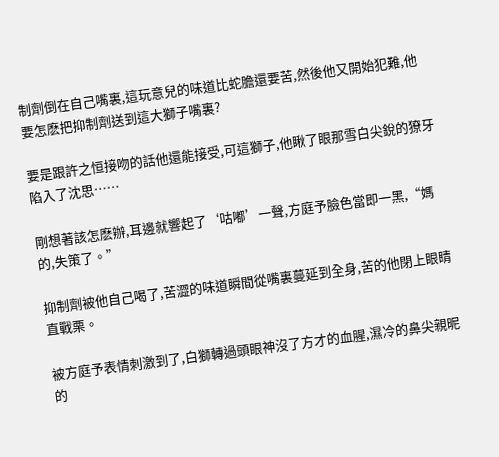制劑倒在自己嘴裏,這玩意兒的味道比蛇膽還要苦,然後他又開始犯難,他要怎麽把抑制劑送到這大獅子嘴裏?

要是跟許之恒接吻的話他還能接受,可這獅子,他瞅了眼那雪白尖銳的獠牙陷入了沈思……

剛想著該怎麽辦,耳邊就響起了‘咕嘟’一聲,方庭予臉色當即一黑,“媽的,失策了。”

抑制劑被他自己喝了,苦澀的味道瞬間從嘴裏蔓延到全身,苦的他閉上眼睛直戰栗。

被方庭予表情刺激到了,白獅轉過頭眼神沒了方才的血腥,濕冷的鼻尖親昵的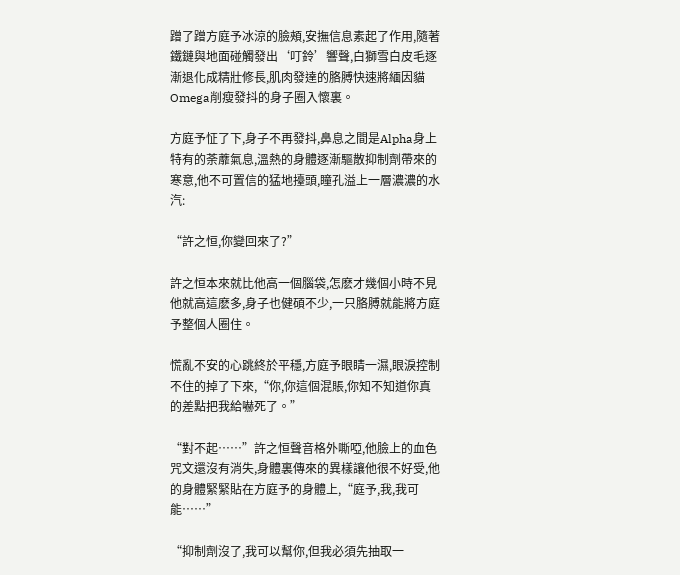蹭了蹭方庭予冰涼的臉頰,安撫信息素起了作用,隨著鐵鏈與地面碰觸發出‘叮鈴’響聲,白獅雪白皮毛逐漸退化成精壯修長,肌肉發達的胳膊快速將緬因貓Omega削瘦發抖的身子圈入懷裏。

方庭予怔了下,身子不再發抖,鼻息之間是Alpha身上特有的荼蘼氣息,溫熱的身體逐漸驅散抑制劑帶來的寒意,他不可置信的猛地擡頭,瞳孔溢上一層濃濃的水汽:

“許之恒,你變回來了?”

許之恒本來就比他高一個腦袋,怎麽才幾個小時不見他就高這麽多,身子也健碩不少,一只胳膊就能將方庭予整個人圈住。

慌亂不安的心跳終於平穩,方庭予眼睛一濕,眼淚控制不住的掉了下來,“你,你這個混賬,你知不知道你真的差點把我給嚇死了。”

“對不起……”許之恒聲音格外嘶啞,他臉上的血色咒文還沒有消失,身體裏傳來的異樣讓他很不好受,他的身體緊緊貼在方庭予的身體上,“庭予,我,我可能……”

“抑制劑沒了,我可以幫你,但我必須先抽取一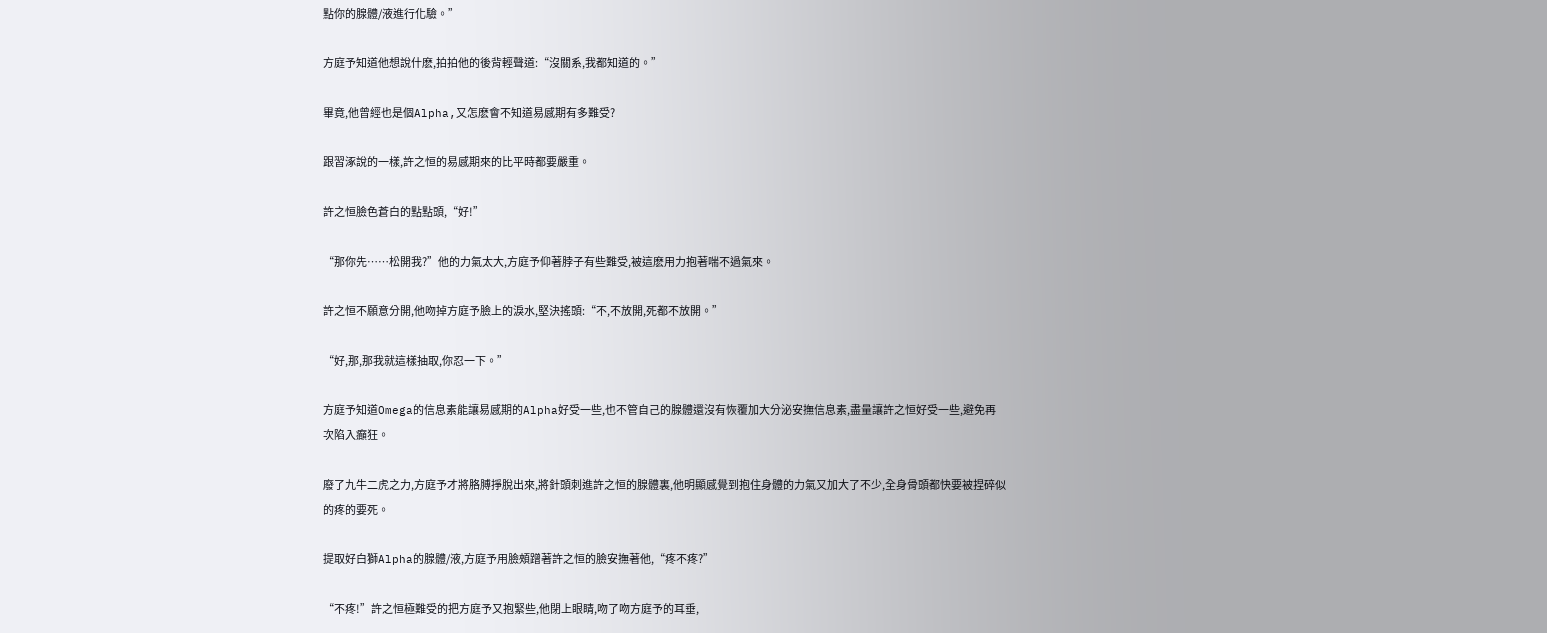點你的腺體/液進行化驗。”

方庭予知道他想說什麽,拍拍他的後背輕聲道:“沒關系,我都知道的。”

畢竟,他曾經也是個Alpha,又怎麽會不知道易感期有多難受?

跟習涿說的一樣,許之恒的易感期來的比平時都要嚴重。

許之恒臉色蒼白的點點頭,“好!”

“那你先……松開我?”他的力氣太大,方庭予仰著脖子有些難受,被這麽用力抱著喘不過氣來。

許之恒不願意分開,他吻掉方庭予臉上的淚水,堅決搖頭:“不,不放開,死都不放開。”

“好,那,那我就這樣抽取,你忍一下。”

方庭予知道Omega的信息素能讓易感期的Alpha好受一些,也不管自己的腺體還沒有恢覆加大分泌安撫信息素,盡量讓許之恒好受一些,避免再次陷入癲狂。

廢了九牛二虎之力,方庭予才將胳膊掙脫出來,將針頭刺進許之恒的腺體裏,他明顯感覺到抱住身體的力氣又加大了不少,全身骨頭都快要被捏碎似的疼的要死。

提取好白獅Alpha的腺體/液,方庭予用臉頰蹭著許之恒的臉安撫著他,“疼不疼?”

“不疼!”許之恒極難受的把方庭予又抱緊些,他閉上眼睛,吻了吻方庭予的耳垂,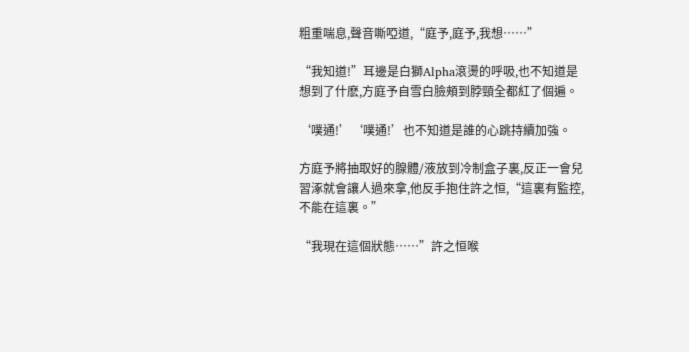粗重喘息,聲音嘶啞道,“庭予,庭予,我想……”

“我知道!”耳邊是白獅Alpha滾燙的呼吸,也不知道是想到了什麽,方庭予自雪白臉頰到脖頸全都紅了個遍。

‘噗通!’‘噗通!’也不知道是誰的心跳持續加強。

方庭予將抽取好的腺體/液放到冷制盒子裏,反正一會兒習涿就會讓人過來拿,他反手抱住許之恒,“這裏有監控,不能在這裏。”

“我現在這個狀態……”許之恒喉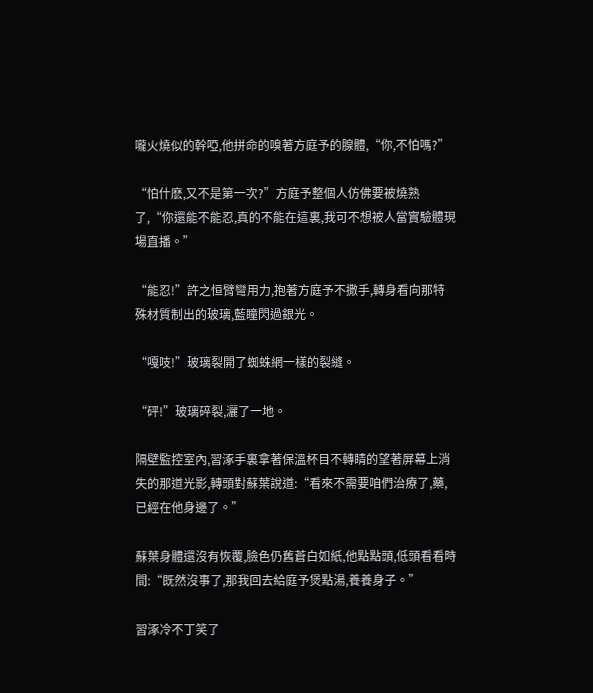嚨火燒似的幹啞,他拼命的嗅著方庭予的腺體,“你,不怕嗎?”

“怕什麽,又不是第一次?”方庭予整個人仿佛要被燒熟了,“你還能不能忍,真的不能在這裏,我可不想被人當實驗體現場直播。”

“能忍!”許之恒臂彎用力,抱著方庭予不撒手,轉身看向那特殊材質制出的玻璃,藍瞳閃過銀光。

“嘎吱!”玻璃裂開了蜘蛛網一樣的裂縫。

“砰!”玻璃碎裂,灑了一地。

隔壁監控室內,習涿手裏拿著保溫杯目不轉睛的望著屏幕上消失的那道光影,轉頭對蘇葉說道:“看來不需要咱們治療了,藥,已經在他身邊了。”

蘇葉身體還沒有恢覆,臉色仍舊蒼白如紙,他點點頭,低頭看看時間:“既然沒事了,那我回去給庭予煲點湯,養養身子。”

習涿冷不丁笑了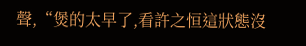聲,“煲的太早了,看許之恒這狀態沒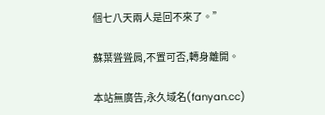個七八天兩人是回不來了。”

蘇葉聳聳肩,不置可否,轉身離開。

本站無廣告,永久域名(fanyan.cc)